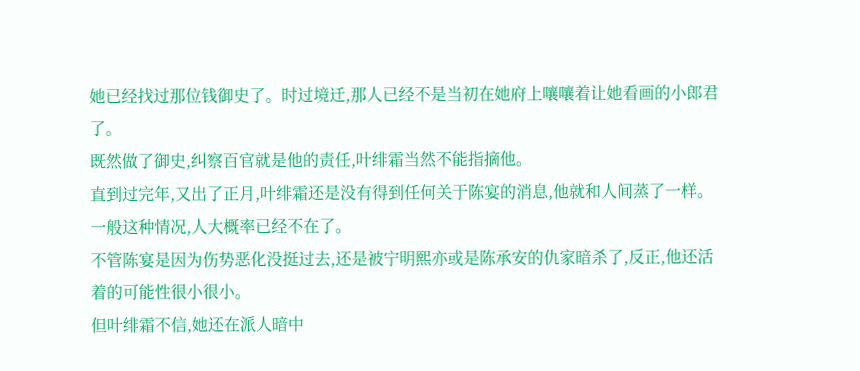她已经找过那位钱御史了。时过境迁,那人已经不是当初在她府上嚷嚷着让她看画的小郎君了。
既然做了御史,纠察百官就是他的责任,叶绯霜当然不能指摘他。
直到过完年,又出了正月,叶绯霜还是没有得到任何关于陈宴的消息,他就和人间蒸了一样。
一般这种情况,人大概率已经不在了。
不管陈宴是因为伤势恶化没挺过去,还是被宁明熙亦或是陈承安的仇家暗杀了,反正,他还活着的可能性很小很小。
但叶绯霜不信,她还在派人暗中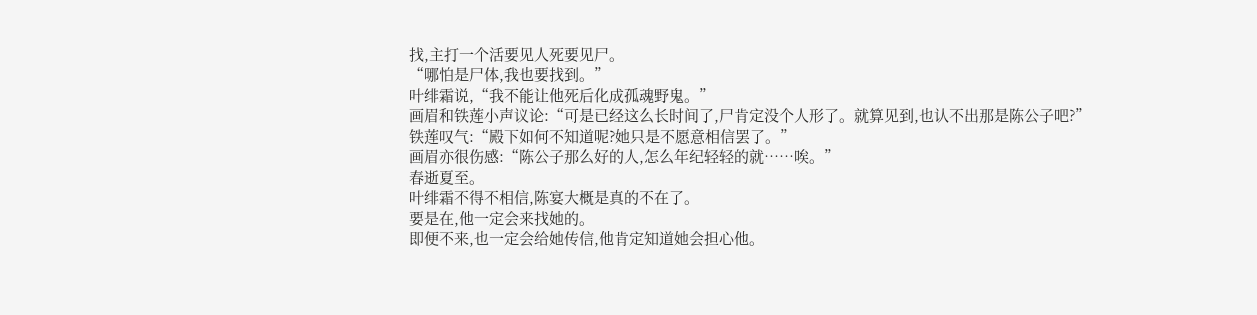找,主打一个活要见人死要见尸。
“哪怕是尸体,我也要找到。”
叶绯霜说,“我不能让他死后化成孤魂野鬼。”
画眉和铁莲小声议论:“可是已经这么长时间了,尸肯定没个人形了。就算见到,也认不出那是陈公子吧?”
铁莲叹气:“殿下如何不知道呢?她只是不愿意相信罢了。”
画眉亦很伤感:“陈公子那么好的人,怎么年纪轻轻的就……唉。”
春逝夏至。
叶绯霜不得不相信,陈宴大概是真的不在了。
要是在,他一定会来找她的。
即便不来,也一定会给她传信,他肯定知道她会担心他。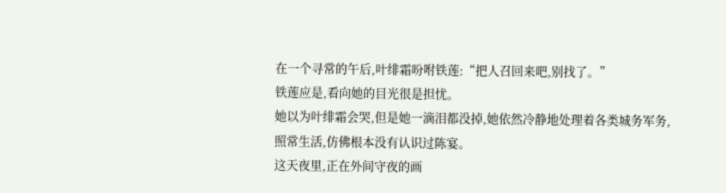在一个寻常的午后,叶绯霜吩咐铁莲:“把人召回来吧,别找了。”
铁莲应是,看向她的目光很是担忧。
她以为叶绯霜会哭,但是她一滴泪都没掉,她依然冷静地处理着各类城务军务,照常生活,仿佛根本没有认识过陈宴。
这天夜里,正在外间守夜的画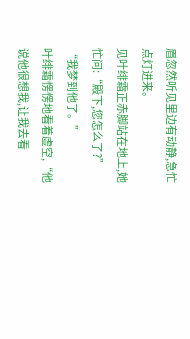眉忽然听见里边有动静,急忙点灯进来。
见叶绯霜正赤脚站在地上,她忙问:“殿下,您怎么了?”
“我梦到他了。”
叶绯霜愣愣地看着虚空,“他说他很想我,让我去看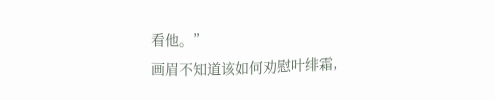看他。”
画眉不知道该如何劝慰叶绯霜,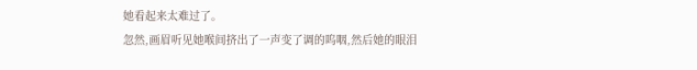她看起来太难过了。
忽然,画眉听见她喉间挤出了一声变了调的呜咽,然后她的眼泪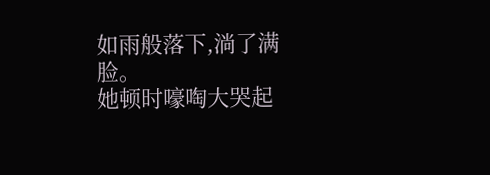如雨般落下,淌了满脸。
她顿时嚎啕大哭起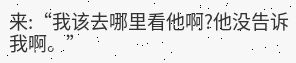来:“我该去哪里看他啊?他没告诉我啊。”